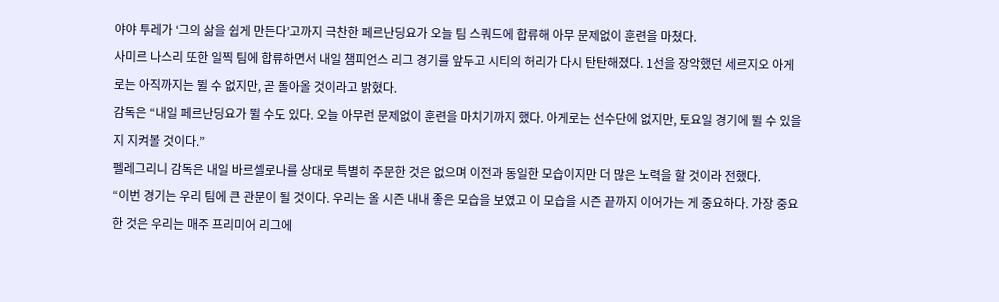야야 투레가 ‘그의 삶을 쉽게 만든다’고까지 극찬한 페르난딩요가 오늘 팀 스쿼드에 합류해 아무 문제없이 훈련을 마쳤다.
사미르 나스리 또한 일찍 팀에 합류하면서 내일 챔피언스 리그 경기를 앞두고 시티의 허리가 다시 탄탄해졌다. 1선을 장악했던 세르지오 아게로는 아직까지는 뛸 수 없지만, 곧 돌아올 것이라고 밝혔다.
감독은 “내일 페르난딩요가 뛸 수도 있다. 오늘 아무런 문제없이 훈련을 마치기까지 했다. 아게로는 선수단에 없지만, 토요일 경기에 뛸 수 있을 지 지켜볼 것이다.”
펠레그리니 감독은 내일 바르셀로나를 상대로 특별히 주문한 것은 없으며 이전과 동일한 모습이지만 더 많은 노력을 할 것이라 전했다.
“이번 경기는 우리 팀에 큰 관문이 될 것이다. 우리는 올 시즌 내내 좋은 모습을 보였고 이 모습을 시즌 끝까지 이어가는 게 중요하다. 가장 중요한 것은 우리는 매주 프리미어 리그에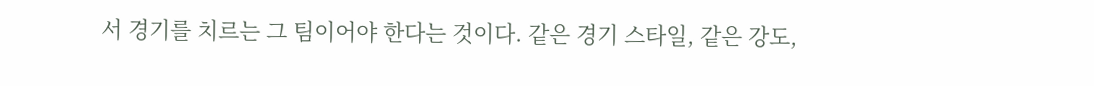서 경기를 치르는 그 팀이어야 한다는 것이다. 같은 경기 스타일, 같은 강도,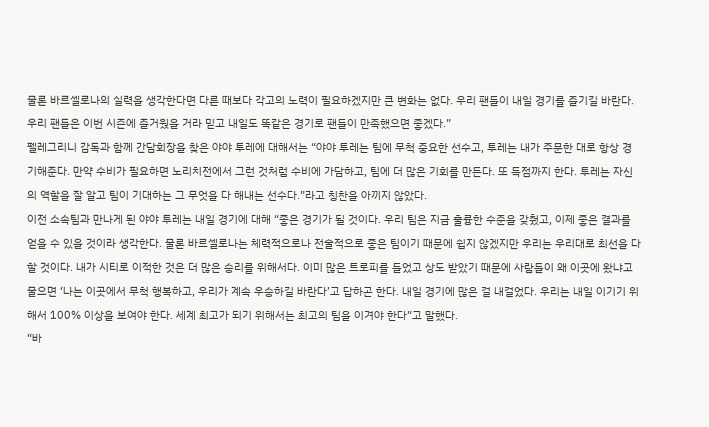물론 바르셀로나의 실력을 생각한다면 다른 때보다 각고의 노력이 필요하겠지만 큰 변화는 없다. 우리 팬들이 내일 경기를 즐기길 바란다. 우리 팬들은 이번 시즌에 즐거웠을 거라 믿고 내일도 똑같은 경기로 팬들이 만족했으면 좋겠다.”
펠레그리니 감독과 함께 간담회장을 찾은 야야 투레에 대해서는 “야야 투레는 팀에 무척 중요한 선수고, 투레는 내가 주문한 대로 항상 경기해준다. 만약 수비가 필요하면 노리치전에서 그런 것처럼 수비에 가담하고, 팀에 더 많은 기회를 만든다. 또 득점까지 한다. 투레는 자신의 역할을 잘 알고 팀이 기대하는 그 무엇을 다 해내는 선수다.”라고 칭찬을 아끼지 않았다.
이전 소속팀과 만나게 된 야야 투레는 내일 경기에 대해 “좋은 경기가 될 것이다. 우리 팀은 지금 훌륭한 수준을 갖췄고, 이제 좋은 결과를 얻을 수 있을 것이라 생각한다. 물론 바르셀로나는 체력적으로나 전술적으로 좋은 팀이기 때문에 쉽지 않겠지만 우리는 우리대로 최선을 다할 것이다. 내가 시티로 이적한 것은 더 많은 승리를 위해서다. 이미 많은 트로피를 들었고 상도 받았기 때문에 사람들이 왜 이곳에 왔냐고 물으면 ‘나는 이곳에서 무척 행복하고, 우리가 계속 우승하길 바란다’고 답하곤 한다. 내일 경기에 많은 걸 내걸었다. 우리는 내일 이기기 위해서 100% 이상을 보여야 한다. 세계 최고가 되기 위해서는 최고의 팀을 이겨야 한다”고 말했다.
“바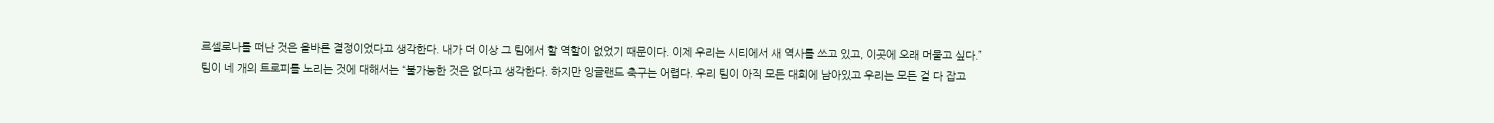르셀로나를 떠난 것은 올바른 결정이었다고 생각한다. 내가 더 이상 그 팀에서 할 역할이 없었기 때문이다. 이제 우리는 시티에서 새 역사를 쓰고 있고, 이곳에 오래 머물고 싶다.”
팀이 네 개의 트로피를 노리는 것에 대해서는 “불가능한 것은 없다고 생각한다. 하지만 잉글랜드 축구는 어렵다. 우리 팀이 아직 모든 대회에 남아있고 우리는 모든 걸 다 잡고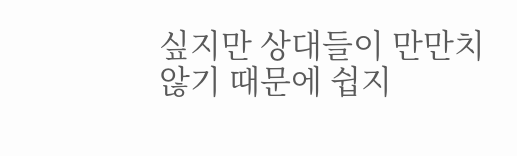싶지만 상대들이 만만치 않기 때문에 쉽지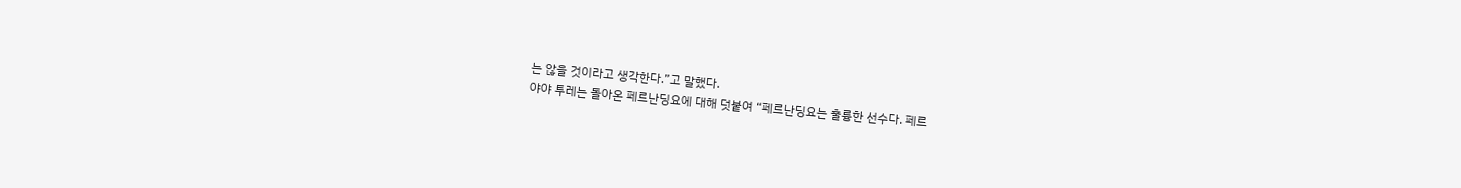는 않을 것이라고 생각한다.”고 말했다.
야야 투레는 돌아온 페르난딩요에 대해 덧붙여 “페르난딩요는 훌륭한 선수다. 페르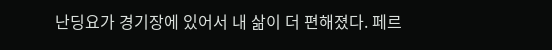난딩요가 경기장에 있어서 내 삶이 더 편해졌다. 페르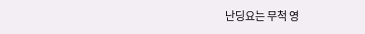난딩요는 무척 영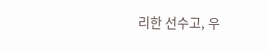리한 선수고, 우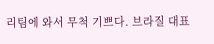리팀에 와서 무척 기쁘다. 브라질 대표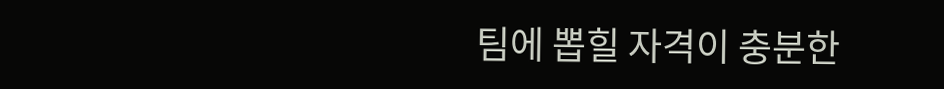팀에 뽑힐 자격이 충분한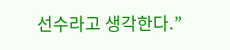선수라고 생각한다.”